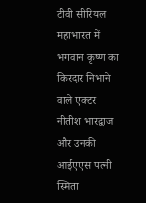टीवी सीरियल महाभारत में भगवान कृष्ण का किरदार निभाने वाले एक्टर नीतीश भारद्वाज और उनकी आईएएस पत्नी स्मिता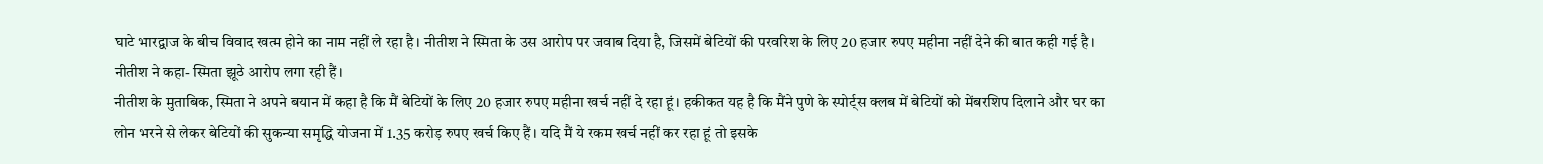घाटे भारद्वाज के बीच विवाद खत्म होने का नाम नहीं ले रहा है। नीतीश ने स्मिता के उस आरोप पर जवाब दिया है, जिसमें बेटियों की परवरिश के लिए 20 हजार रुपए महीना नहीं देने की बात कही गई है। नीतीश ने कहा- स्मिता झूठे आरोप लगा रही हैं।
नीतीश के मुताबिक, स्मिता ने अपने बयान में कहा है कि मैं बेटियों के लिए 20 हजार रुपए महीना खर्च नहीं दे रहा हूं। हकीकत यह है कि मैंने पुणे के स्पोर्ट्स क्लब में बेटियों को मेंबरशिप दिलाने और घर का लोन भरने से लेकर बेटियों की सुकन्या समृद्धि योजना में 1.35 करोड़ रुपए खर्च किए हैं। यदि मैं ये रकम खर्च नहीं कर रहा हूं तो इसके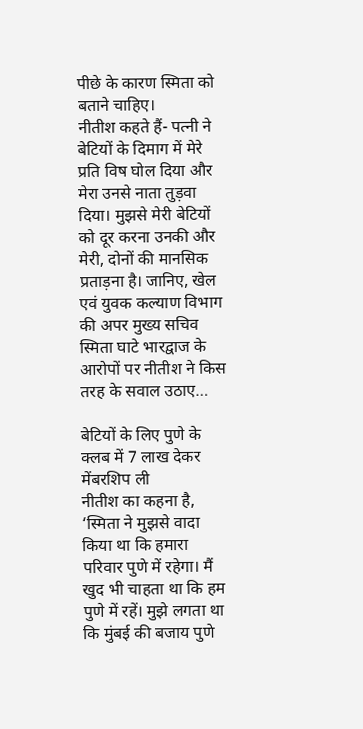पीछे के कारण स्मिता को बताने चाहिए।
नीतीश कहते हैं- पत्नी ने बेटियों के दिमाग में मेरे प्रति विष घोल दिया और मेरा उनसे नाता तुड़वा दिया। मुझसे मेरी बेटियों को दूर करना उनकी और मेरी, दोनों की मानसिक प्रताड़ना है। जानिए, खेल एवं युवक कल्याण विभाग की अपर मुख्य सचिव स्मिता घाटे भारद्वाज के आरोपों पर नीतीश ने किस तरह के सवाल उठाए…

बेटियों के लिए पुणे के क्लब में 7 लाख देकर मेंबरशिप ली
नीतीश का कहना है, ‘स्मिता ने मुझसे वादा किया था कि हमारा परिवार पुणे में रहेगा। मैं खुद भी चाहता था कि हम पुणे में रहें। मुझे लगता था कि मुंबई की बजाय पुणे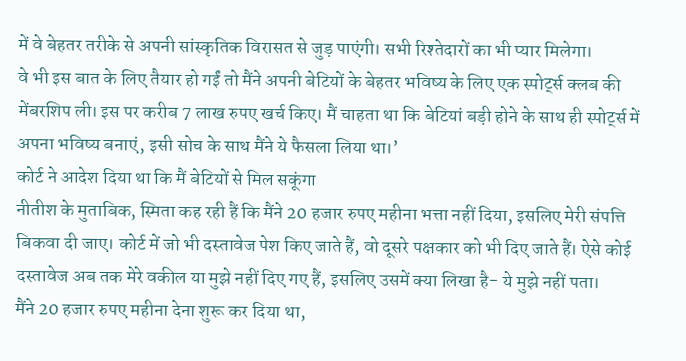में वे बेहतर तरीके से अपनी सांस्कृतिक विरासत से जुड़ पाएंगी। सभी रिश्तेदारों का भी प्यार मिलेगा।
वे भी इस बात के लिए तैयार हो गईं तो मैंने अपनी बेटियों के बेहतर भविष्य के लिए एक स्पोर्ट्स क्लब की मेंबरशिप ली। इस पर करीब 7 लाख रुपए खर्च किए। मैं चाहता था कि बेटियां बड़ी होने के साथ ही स्पोर्ट्स में अपना भविष्य बनाएं, इसी सोच के साथ मैंने ये फैसला लिया था।’
कोर्ट ने आदेश दिया था कि मैं बेटियों से मिल सकूंगा
नीतीश के मुताबिक, स्मिता कह रही हैं कि मैंने 20 हजार रुपए महीना भत्ता नहीं दिया, इसलिए मेरी संपत्ति बिकवा दी जाए। कोर्ट में जो भी दस्तावेज पेश किए जाते हैं, वो दूसरे पक्षकार को भी दिए जाते हैं। ऐसे कोई दस्तावेज अब तक मेरे वकील या मुझे नहीं दिए गए हैं, इसलिए उसमें क्या लिखा है- ये मुझे नहीं पता।
मैंने 20 हजार रुपए महीना देना शुरू कर दिया था,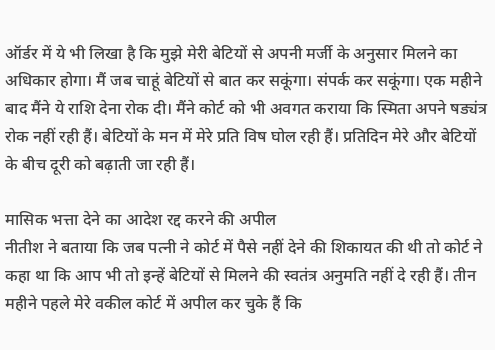ऑर्डर में ये भी लिखा है कि मुझे मेरी बेटियों से अपनी मर्जी के अनुसार मिलने का अधिकार होगा। मैं जब चाहूं बेटियों से बात कर सकूंगा। संपर्क कर सकूंगा। एक महीने बाद मैंने ये राशि देना रोक दी। मैंने कोर्ट को भी अवगत कराया कि स्मिता अपने षड्यंत्र रोक नहीं रही हैं। बेटियों के मन में मेरे प्रति विष घोल रही हैं। प्रतिदिन मेरे और बेटियों के बीच दूरी को बढ़ाती जा रही हैं।

मासिक भत्ता देने का आदेश रद्द करने की अपील
नीतीश ने बताया कि जब पत्नी ने कोर्ट में पैसे नहीं देने की शिकायत की थी तो कोर्ट ने कहा था कि आप भी तो इन्हें बेटियों से मिलने की स्वतंत्र अनुमति नहीं दे रही हैं। तीन महीने पहले मेरे वकील कोर्ट में अपील कर चुके हैं कि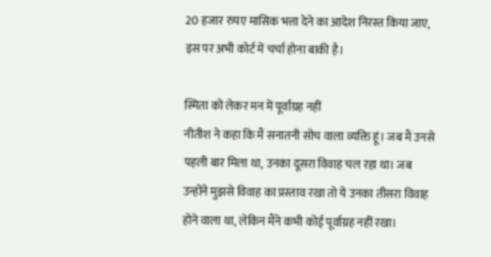20 हजार रुपए मासिक भत्ता देने का आदेश निरस्त किया जाए, इस पर अभी कोर्ट में चर्चा होना बाकी है।

स्मिता को लेकर मन में पूर्वाग्रह नहीं
नीतीश ने कहा कि मैं सनातनी सोच वाला व्यक्ति हूं। जब मैं उनसे पहली बार मिला था, उनका दूसरा विवाह चल रहा था। जब उन्होंने मुझसे विवाह का प्रस्ताव रखा तो ये उनका तीसरा विवाह होने वाला था, लेकिन मैंने कभी कोई पूर्वाग्रह नहीं रखा।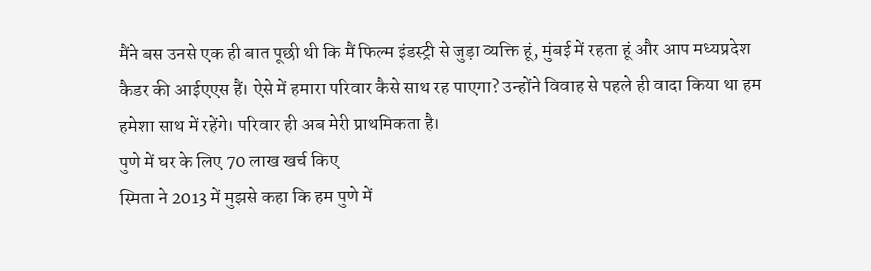मैंने बस उनसे एक ही बात पूछी थी कि मैं फिल्म इंडस्ट्री से जुड़ा व्यक्ति हूं, मुंबई में रहता हूं और आप मध्यप्रदेश कैडर की आईएएस हैं। ऐसे में हमारा परिवार कैसे साथ रह पाएगा? उन्होंने विवाह से पहले ही वादा किया था हम हमेशा साथ में रहेंगे। परिवार ही अब मेरी प्राथमिकता है।
पुणे में घर के लिए 70 लाख खर्च किए
स्मिता ने 2013 में मुझसे कहा कि हम पुणे में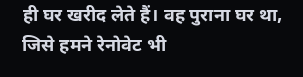ही घर खरीद लेते हैं। वह पुराना घर था, जिसे हमने रेनोवेट भी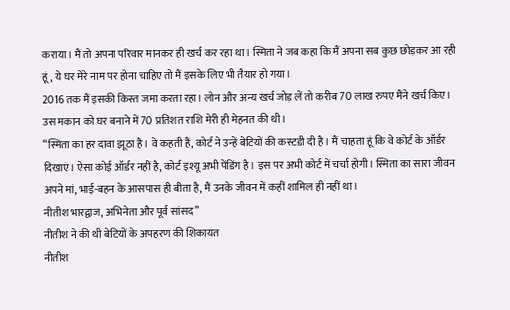कराया। मैं तो अपना परिवार मानकर ही खर्च कर रहा था। स्मिता ने जब कहा कि मैं अपना सब कुछ छोड़कर आ रही हूं, ये घर मेरे नाम पर होना चाहिए तो मैं इसके लिए भी तैयार हो गया।
2016 तक मैं इसकी किस्त जमा करता रहा। लोन और अन्य खर्च जोड़ लें तो करीब 70 लाख रुपए मैंने खर्च किए। उस मकान को घर बनाने में 70 प्रतिशत राशि मेरी ही मेहनत की थी।
“स्मिता का हर दावा झूठा है। वे कहती हैं, कोर्ट ने उन्हें बेटियों की कस्टडी दी है। मैं चाहता हूं कि वे कोर्ट के ऑर्डर दिखाएं। ऐसा कोई ऑर्डर नहीं है, कोर्ट इश्यू अभी पेंडिंग है। इस पर अभी कोर्ट में चर्चा होगी। स्मिता का सारा जीवन अपने मां, भाई-बहन के आसपास ही बीता है, मैं उनके जीवन में कहीं शामिल ही नहीं था।
नीतीश भारद्वाज, अभिनेता और पूर्व सांसद”
नीतीश ने की थी बेटियों के अपहरण की शिकायत
नीतीश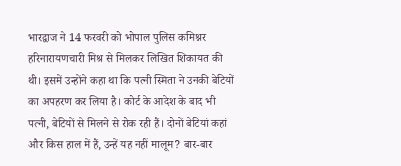भारद्वाज ने 14 फरवरी को भोपाल पुलिस कमिश्नर हरिनारायणचारी मिश्र से मिलकर लिखित शिकायत की थी। इसमें उन्होंने कहा था कि पत्नी स्मिता ने उनकी बेटियों का अपहरण कर लिया है। कोर्ट के आदेश के बाद भी पत्नी, बेटियों से मिलने से रोक रही हैं। दोनों बेटियां कहां और किस हाल में हैं, उन्हें यह नहीं मालूम? बार-बार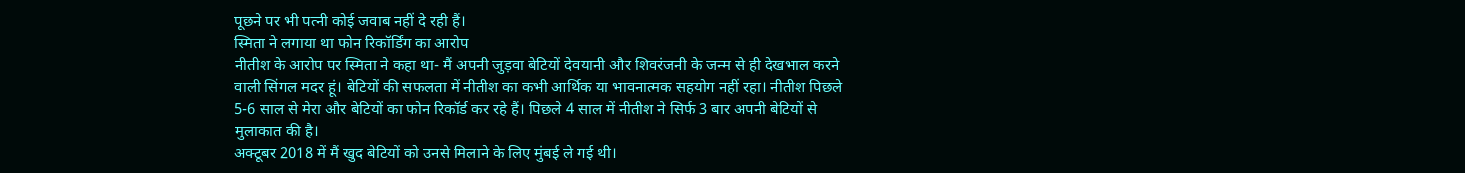पूछने पर भी पत्नी कोई जवाब नहीं दे रही हैं।
स्मिता ने लगाया था फोन रिकॉर्डिंग का आरोप
नीतीश के आरोप पर स्मिता ने कहा था- मैं अपनी जुड़वा बेटियों देवयानी और शिवरंजनी के जन्म से ही देखभाल करने वाली सिंगल मदर हूं। बेटियों की सफलता में नीतीश का कभी आर्थिक या भावनात्मक सहयोग नहीं रहा। नीतीश पिछले 5-6 साल से मेरा और बेटियों का फोन रिकॉर्ड कर रहे हैं। पिछले 4 साल में नीतीश ने सिर्फ 3 बार अपनी बेटियों से मुलाकात की है।
अक्टूबर 2018 में मैं खुद बेटियों को उनसे मिलाने के लिए मुंबई ले गई थी।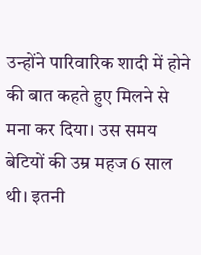उन्होंने पारिवारिक शादी में होने की बात कहते हुए मिलने से मना कर दिया। उस समय बेटियों की उम्र महज 6 साल थी। इतनी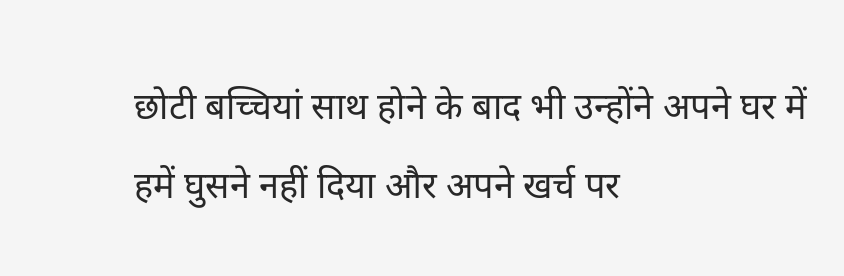छोटी बच्चियां साथ होने के बाद भी उन्होंने अपने घर में हमें घुसने नहीं दिया और अपने खर्च पर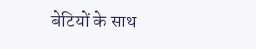बेटियों के साथ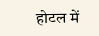होटल में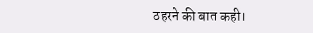ठहरने की बात कही।